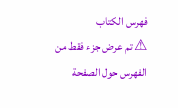فهرس الكتاب
⚠ تم عرض جزء فقط من الفهرس حول الصفحة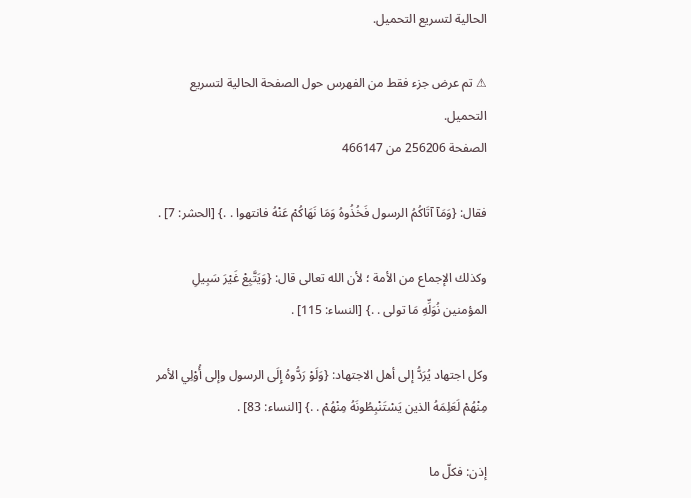الحالية لتسريع التحميل.

⚠ تم عرض جزء فقط من الفهرس حول الصفحة الحالية لتسريع التحميل.
الصفحة 256206 من 466147

فقال: {وَمَآ آتَاكُمُ الرسول فَخُذُوهُ وَمَا نَهَاكُمْ عَنْهُ فانتهوا . .} [الحشر: 7] .

وكذلك الإجماع من الأمة ؛ لأن الله تعالى قال: {وَيَتَّبِعْ غَيْرَ سَبِيلِ المؤمنين نُوَلِّهِ مَا تولى . .} [النساء: 115] .

وكل اجتهاد يُرَدُّ إلى أهل الاجتهاد: {وَلَوْ رَدُّوهُ إِلَى الرسول وإلى أُوْلِي الأمر مِنْهُمْ لَعَلِمَهُ الذين يَسْتَنْبِطُونَهُ مِنْهُمْ . .} [النساء: 83] .

إذن: فكلّ ما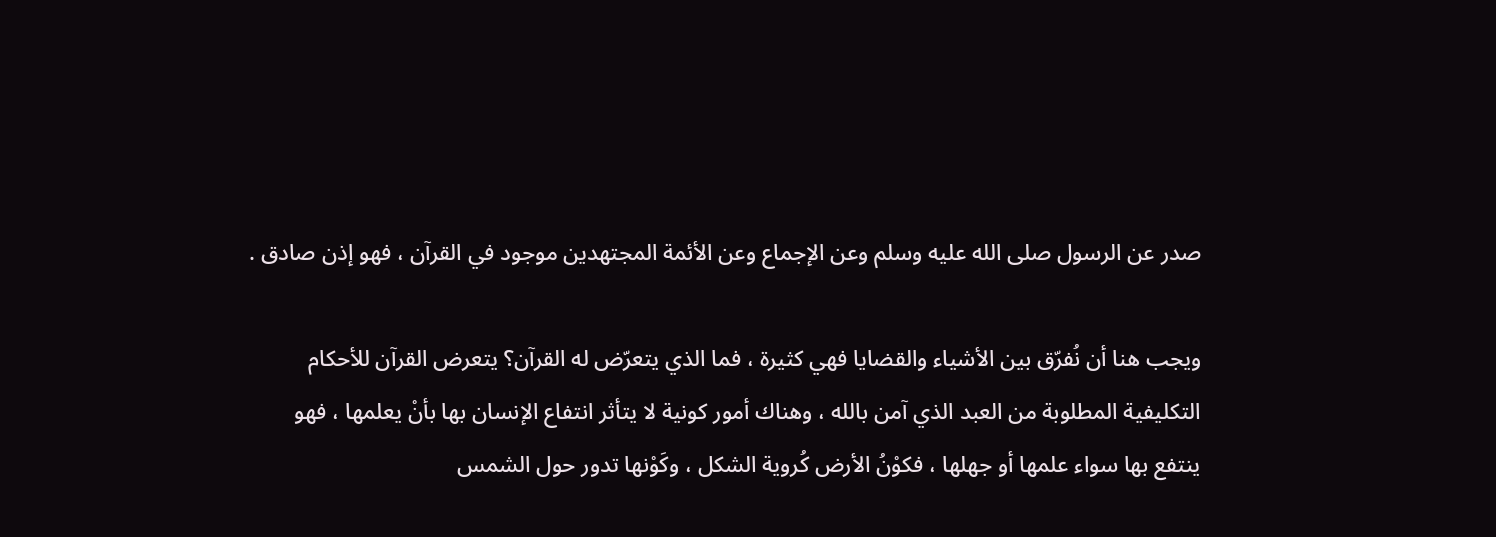صدر عن الرسول صلى الله عليه وسلم وعن الإجماع وعن الأئمة المجتهدين موجود في القرآن ، فهو إذن صادق .

ويجب هنا أن نُفرّق بين الأشياء والقضايا فهي كثيرة ، فما الذي يتعرّض له القرآن؟ يتعرض القرآن للأحكام التكليفية المطلوبة من العبد الذي آمن بالله ، وهناك أمور كونية لا يتأثر انتفاع الإنسان بها بأنْ يعلمها ، فهو ينتفع بها سواء علمها أو جهلها ، فكوْنُ الأرض كُروية الشكل ، وكَوْنها تدور حول الشمس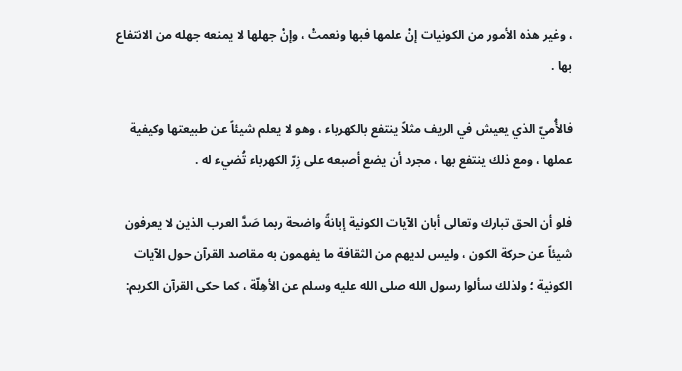، وغير هذه الأمور من الكونيات إنْ علمها فبها ونعمتْ ، وإنْ جهلها لا يمنعه جهله من الانتفاع بها .

فالأُميّ الذي يعيش في الريف مثلاً ينتفع بالكهرباء ، وهو لا يعلم شيئاً عن طبيعتها وكيفية عملها ، ومع ذلك ينتفع بها ، مجرد أن يضع أصبعه على زِرّ الكهرباء تُضيء له .

فلو أن الحق تبارك وتعالى أبان الآيات الكونية إبانةً واضحة ربما صَدَّ العرب الذين لا يعرفون شيئاً عن حركة الكون ، وليس لديهم من الثقافة ما يفهمون به مقاصد القرآن حول الآيات الكونية ؛ ولذلك سألوا رسول الله صلى الله عليه وسلم عن الأهِلّة ، كما حكى القرآن الكريم: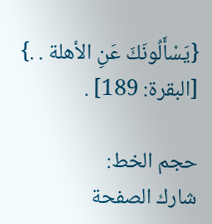{يَسْأَلُونَكَ عَنِ الأهلة . .} [البقرة: 189] .

حجم الخط:
شارك الصفحة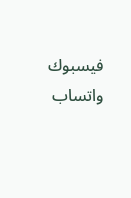فيسبوك واتساب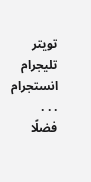تويتر تليجرام انستجرام
. . .
فضلًا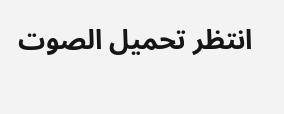انتظر تحميل الصوت